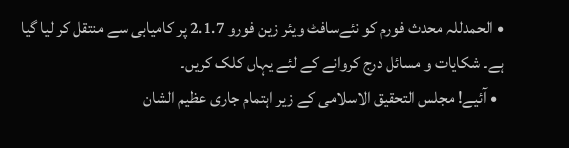• الحمدللہ محدث فورم کو نئےسافٹ ویئر زین فورو 2.1.7 پر کامیابی سے منتقل کر لیا گیا ہے۔ شکایات و مسائل درج کروانے کے لئے یہاں کلک کریں۔
  • آئیے! مجلس التحقیق الاسلامی کے زیر اہتمام جاری عظیم الشان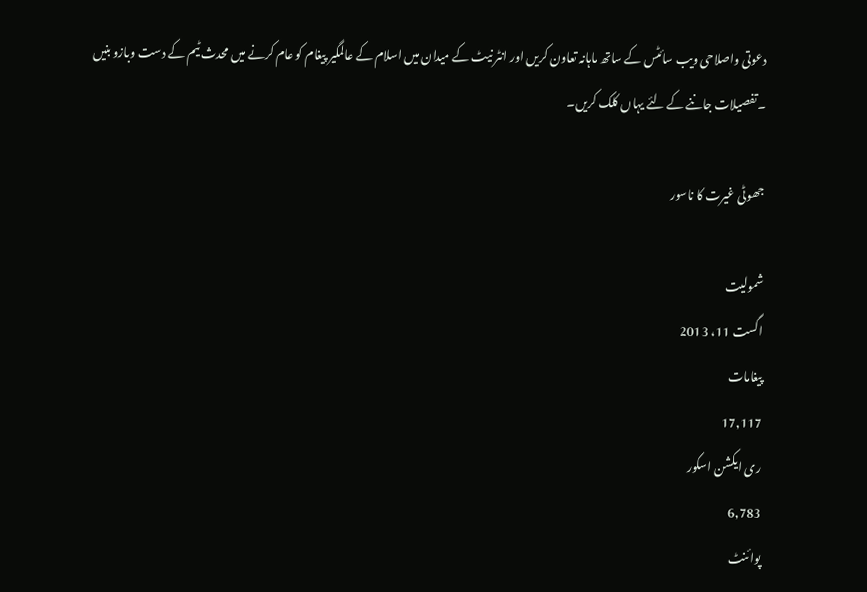دعوتی واصلاحی ویب سائٹس کے ساتھ ماہانہ تعاون کریں اور انٹر نیٹ کے میدان میں اسلام کے عالمگیر پیغام کو عام کرنے میں محدث ٹیم کے دست وبازو بنیں ۔تفصیلات جاننے کے لئے یہاں کلک کریں۔

جھوٹی غیرت کا ناسور

شمولیت
اگست 11، 2013
پیغامات
17,117
ری ایکشن اسکور
6,783
پوائنٹ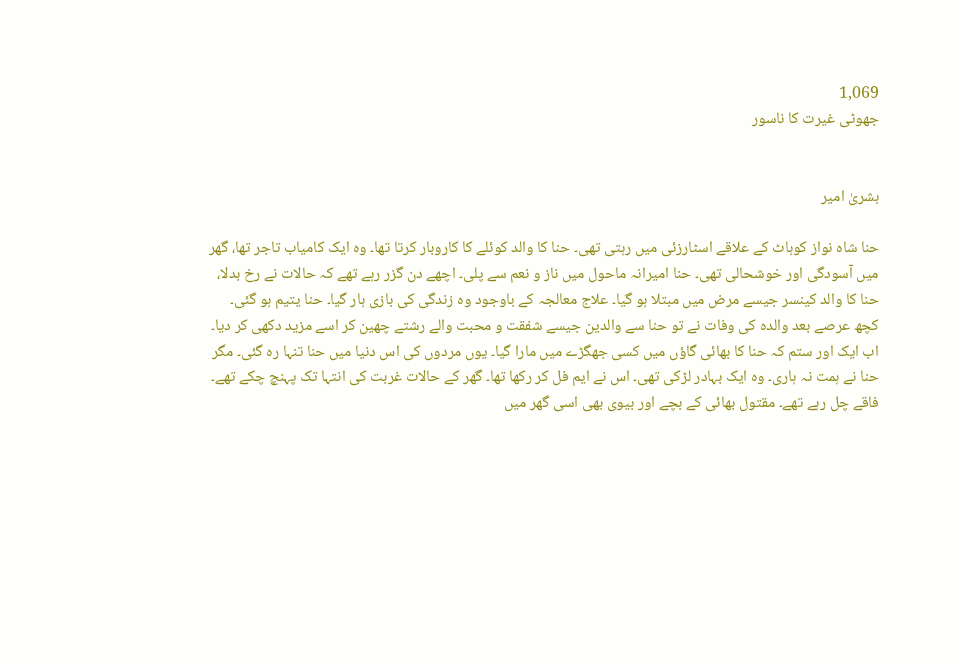1,069
جھوٹی غیرت کا ناسور


بشریٰ امیر

حنا شاہ نواز کوہاٹ کے علاقے اسٹارزئی میں رہتی تھی۔ حنا کا والد کوئلے کا کاروبار کرتا تھا۔ وہ ایک کامیاب تاجر تھا، گھر میں آسودگی اور خوشحالی تھی۔ حنا امیرانہ ماحول میں ناز و نعم سے پلی۔ اچھے دن گزر رہے تھے کہ حالات نے رخ بدلا، حنا کا والد کینسر جیسے مرض میں مبتلا ہو گیا۔ علاج معالجہ کے باوجود وہ زندگی کی بازی ہار گیا۔ حنا یتیم ہو گئی۔ کچھ عرصے بعد والدہ کی وفات نے تو حنا سے والدین جیسے شفقت و محبت والے رشتے چھین کر اسے مزید دکھی کر دیا۔ اب ایک اور ستم کہ حنا کا بھائی گاؤں میں کسی جھگڑے میں مارا گیا۔ یوں مردوں کی اس دنیا میں حنا تنہا رہ گئی۔ مگر حنا نے ہمت نہ ہاری۔ وہ ایک بہادر لڑکی تھی۔ اس نے ایم فل کر رکھا تھا۔ گھر کے حالات غربت کی انتہا تک پہنچ چکے تھے۔ فاقے چل رہے تھے۔ مقتول بھائی کے بچے اور بیوی بھی اسی گھر میں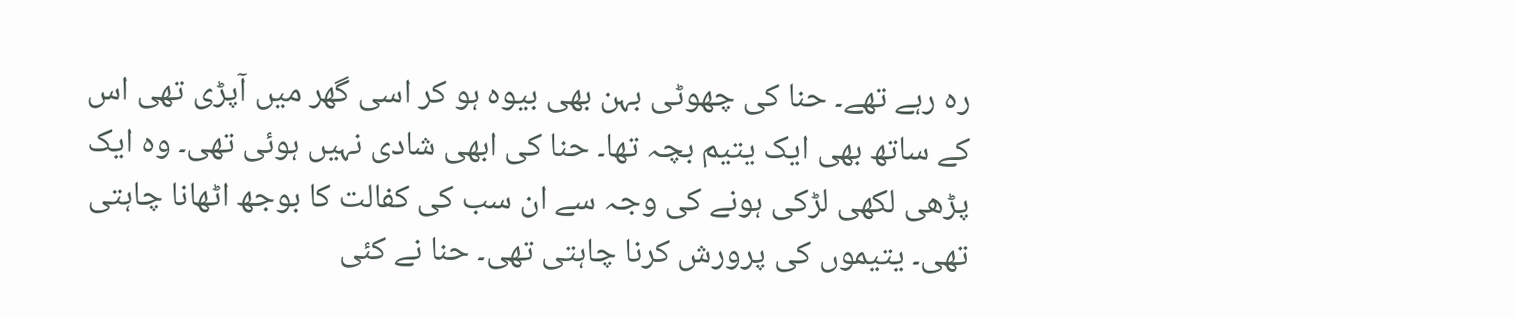رہ رہے تھے۔ حنا کی چھوٹی بہن بھی بیوہ ہو کر اسی گھر میں آپڑی تھی اس کے ساتھ بھی ایک یتیم بچہ تھا۔ حنا کی ابھی شادی نہیں ہوئی تھی۔ وہ ایک پڑھی لکھی لڑکی ہونے کی وجہ سے ان سب کی کفالت کا بوجھ اٹھانا چاہتی تھی۔ یتیموں کی پرورش کرنا چاہتی تھی۔ حنا نے کئی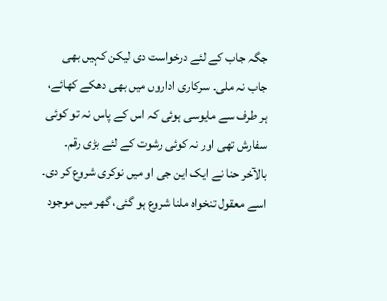جگہ جاب کے لئے درخواست دی لیکن کہیں بھی جاب نہ ملی۔ سرکاری اداروں میں بھی دھکے کھائے، ہر طرف سے مایوسی ہوئی کہ اس کے پاس نہ تو کوئی سفارش تھی اور نہ کوئی رشوت کے لئے بڑی رقم۔ بالآخر حنا نے ایک این جی او میں نوکری شروع کر دی۔ اسے معقول تنخواہ ملنا شروع ہو گئی، گھر میں موجود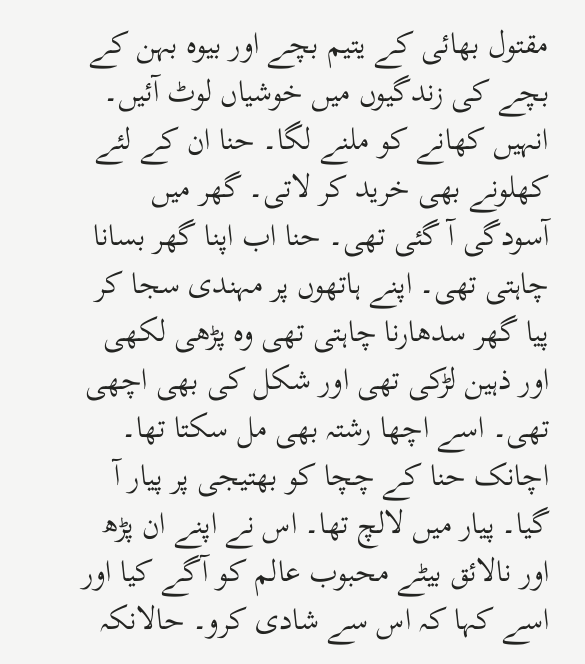مقتول بھائی کے یتیم بچے اور بیوہ بہن کے بچے کی زندگیوں میں خوشیاں لوٹ آئیں۔ انہیں کھانے کو ملنے لگا۔ حنا ان کے لئے کھلونے بھی خرید کر لاتی۔ گھر میں آسودگی آ گئی تھی۔ حنا اب اپنا گھر بسانا چاہتی تھی۔ اپنے ہاتھوں پر مہندی سجا کر پیا گھر سدھارنا چاہتی تھی وہ پڑھی لکھی اور ذہین لڑکی تھی اور شکل کی بھی اچھی تھی۔ اسے اچھا رشتہ بھی مل سکتا تھا۔ اچانک حنا کے چچا کو بھتیجی پر پیار آ گیا۔ پیار میں لالچ تھا۔ اس نے اپنے ان پڑھ اور نالائق بیٹے محبوب عالم کو آگے کیا اور اسے کہا کہ اس سے شادی کرو۔ حالانکہ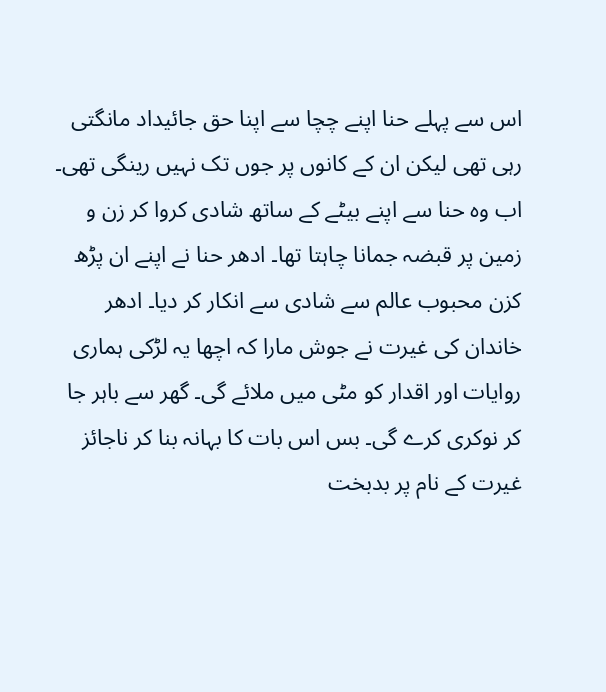اس سے پہلے حنا اپنے چچا سے اپنا حق جائیداد مانگتی رہی تھی لیکن ان کے کانوں پر جوں تک نہیں رینگی تھی۔ اب وہ حنا سے اپنے بیٹے کے ساتھ شادی کروا کر زن و زمین پر قبضہ جمانا چاہتا تھا۔ ادھر حنا نے اپنے ان پڑھ کزن محبوب عالم سے شادی سے انکار کر دیا۔ ادھر خاندان کی غیرت نے جوش مارا کہ اچھا یہ لڑکی ہماری روایات اور اقدار کو مٹی میں ملائے گی۔ گھر سے باہر جا کر نوکری کرے گی۔ بس اس بات کا بہانہ بنا کر ناجائز غیرت کے نام پر بدبخت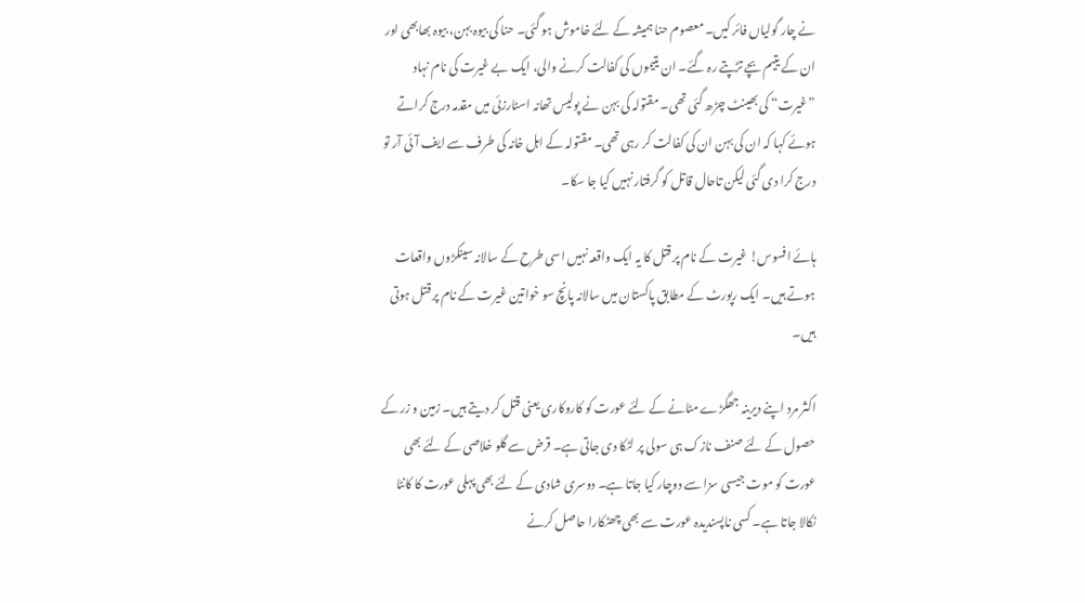نے چار گولیاں فائر کیں۔ معصوم حنا ہمیشہ کے لئے خاموش ہو گئی۔ حنا کی بیوہ بہن، بیوہ بھابھی اور ان کے یتیم بچے تڑپتے رہ گئے۔ ان یتیموں کی کفالت کرنے والی، ایک بے غیرت کی نام نہاد ”غیرت“ کی بھینٹ چڑھ گئی تھی۔ مقتولہ کی بہن نے پولیس تھانہ اسٹارزئی میں مقدمہ درج کراتے ہوئے کہا کہ ان کی بہن ان کی کفالت کر رہی تھی۔ مقتولہ کے اہل خانہ کی طرف سے ایف آئی آر تو درج کرا دی گئی لیکن تاحال قاتل کو گرفتار نہیں کیا جا سکا۔

ہائے افسوس! غیرت کے نام پر قتل کا یہ ایک واقعہ نہیں اسی طرح کے سالانہ سینکڑوں واقعات ہوتے ہیں۔ ایک رپورٹ کے مطابق پاکستان میں سالانہ پانچ سو خواتین غیرت کے نام پر قتل ہوتی ہیں۔

اکثر مرد اپنے دیرینہ جھگڑے مٹانے کے لئے عورت کو کاروکاری یعنی قتل کر دیتے ہیں۔ زمین و زر کے حصول کے لئے صنف نازک ہی سولی پر لٹکا دی جاتی ہے۔ قرض سے گلو خلاصی کے لئے بھی عورت کو موت جیسی سزا سے دوچار کیا جاتا ہے۔ دوسری شادی کے لئے بھی پہلی عورت کا کانٹا نکالا جاتا ہے۔ کسی ناپسندیدہ عورت سے بھی چھٹکارا حاصل کرنے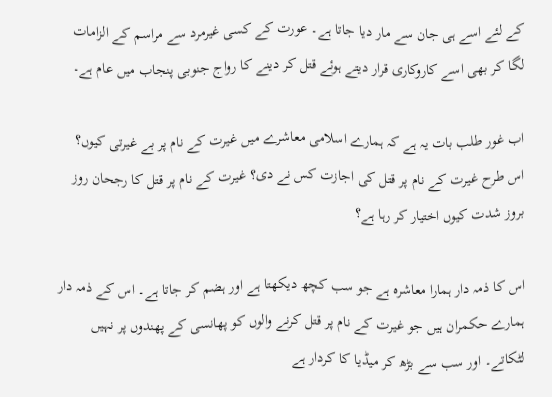کے لئے اسے ہی جان سے مار دیا جاتا ہے۔ عورت کے کسی غیرمرد سے مراسم کے الزامات لگا کر بھی اسے کاروکاری قرار دیتے ہوئے قتل کر دینے کا رواج جنوبی پنجاب میں عام ہے۔

اب غور طلب بات یہ ہے کہ ہمارے اسلامی معاشرے میں غیرت کے نام پر بے غیرتی کیوں؟ اس طرح غیرت کے نام پر قتل کی اجازت کس نے دی؟ غیرت کے نام پر قتل کا رجحان روز بروز شدت کیوں اختیار کر رہا ہے؟

اس کا ذمہ دار ہمارا معاشرہ ہے جو سب کچھ دیکھتا ہے اور ہضم کر جاتا ہے۔ اس کے ذمہ دار ہمارے حکمران ہیں جو غیرت کے نام پر قتل کرنے والوں کو پھانسی کے پھندوں پر نہیں لٹکاتے۔ اور سب سے بڑھ کر میڈیا کا کردار ہے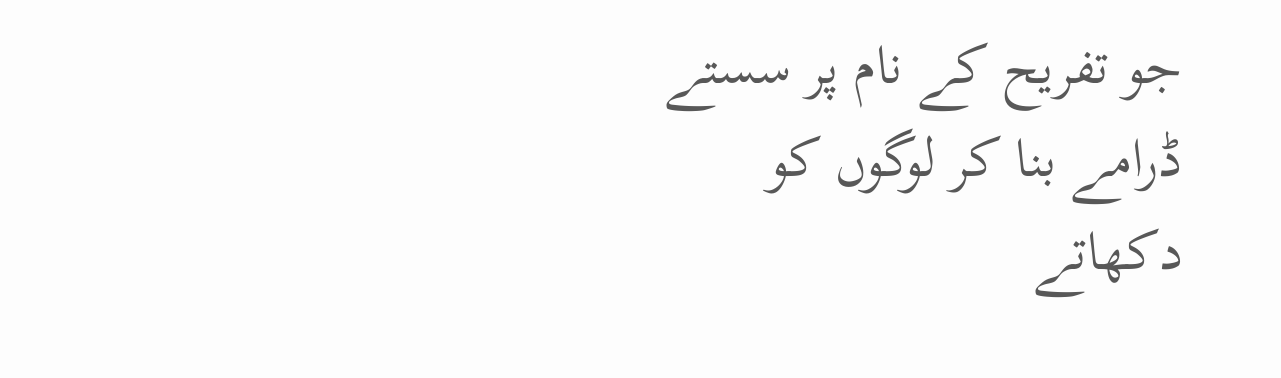جو تفریح کے نام پر سستے ڈرامے بنا کر لوگوں کو دکھاتے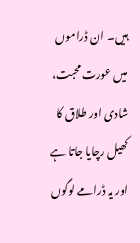ہیں۔ ان ڈراموں میں عورت محبت، شادی اور طلاق کا کھیل رچایا جاتا ہے اور یہ ڈرامے لوگوں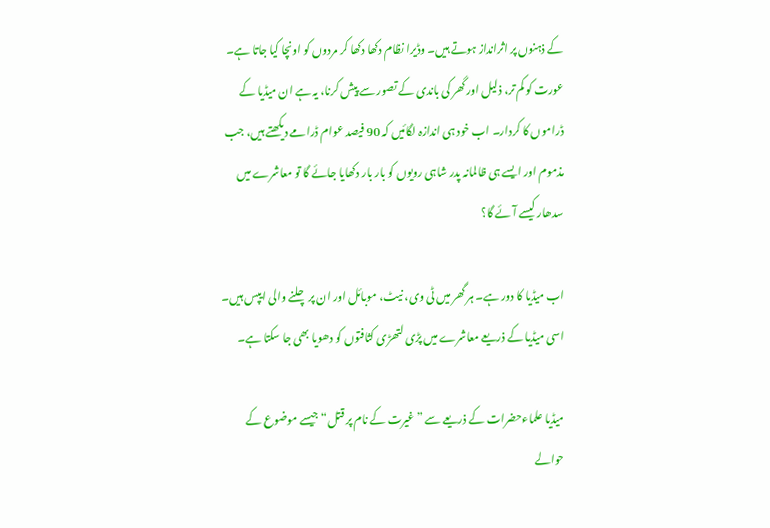کے ذہنوں پر اثرانداز ہوتے ہیں۔ وڈیرا نظام دکھا دکھا کر مردوں کو اونچا کیا جاتا ہے۔ عورت کو کم تر، ذلیل اور گھر کی باندی کے تصور سے پیش کرنا، یہ ہے ان میڈیا کے ڈراموں کا کردار۔ اب خود ہی اندازہ لگائیں کہ 90 فیصد عوام ڈرامے دیکھتے ہیں، جب مذموم اور ایسے ہی ظالمانہ پدر شاہی رویوں کو بار بار دکھایا جائے گا تو معاشرے میں سدھار کیسے آئے گا؟

اب میڈیا کا دور ہے۔ ہر گھر میں ٹی وی، نیٹ، موبائل اور ان پر چلنے والی ایپس ہیں۔ اسی میڈیا کے ذریعے معاشرے میں پڑی لتھڑی کثافتوں کو دھویا بھی جا سکتا ہے۔

میڈیا علماءحضرات کے ذریعے سے ”غیرت کے نام پر قتل“ جیسے موضوع کے حوالے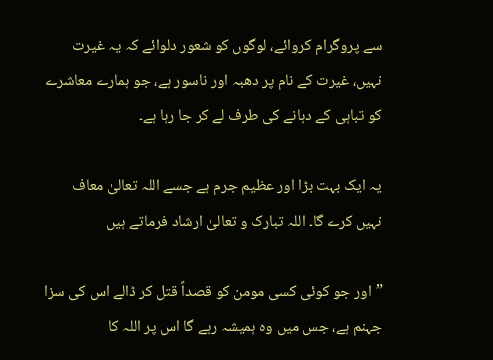سے پروگرام کروائے، لوگوں کو شعور دلوائے کہ یہ غیرت نہیں، غیرت کے نام پر دھبہ اور ناسور ہے، جو ہمارے معاشرے کو تباہی کے دہانے کی طرف لے کر جا رہا ہے۔

یہ ایک بہت بڑا اور عظیم جرم ہے جسے اللہ تعالیٰ معاف نہیں کرے گا۔ اللہ تبارک و تعالیٰ ارشاد فرماتے ہیں

”اور جو کوئی کسی مومن کو قصداً قتل کر ڈالے اس کی سزا جہنم ہے، جس میں وہ ہمیشہ رہے گا اس پر اللہ کا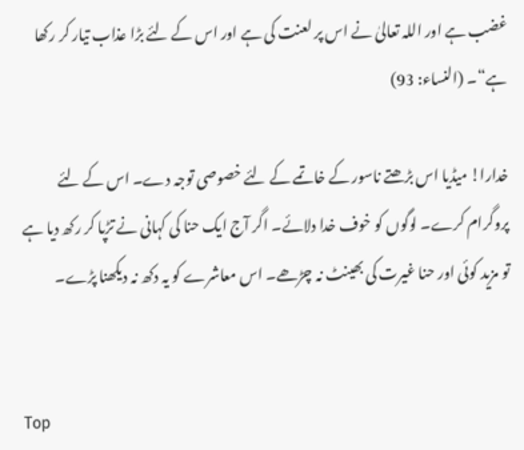غضب ہے اور اللہ تعالیٰ نے اس پر لعنت کی ہے اور اس کے لئے بڑا عذاب تیار کر رکھا ہے“۔ (النساء: 93)

خدارا! میڈیا اس بڑھتے ناسور کے خاتمے کے لئے خصوصی توجہ دے۔ اس کے لئے پروگرام کرے۔ لوگوں کو خوف خدا دلائے۔ اگر آج ایک حنا کی کہانی نے تڑپا کر رکھ دیا ہے تو مزید کوئی اور حنا غیرت کی بھینٹ نہ چڑھے۔ اس معاشرے کو یہ دکھ نہ دیکھنا پڑے۔


Top